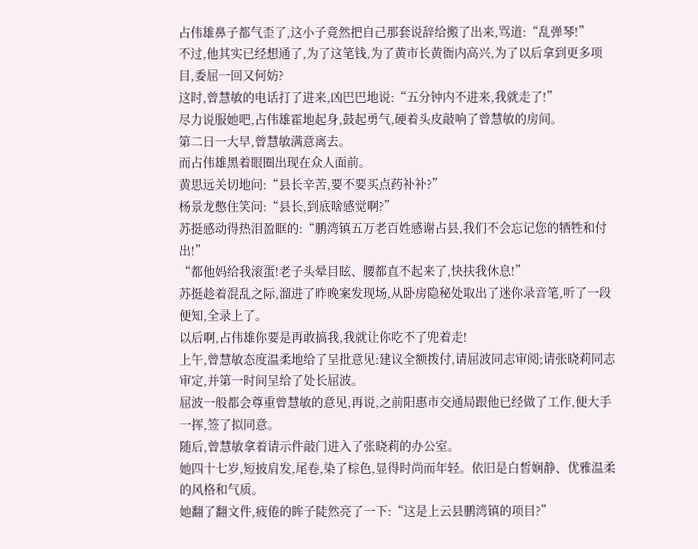占伟雄鼻子都气歪了,这小子竟然把自己那套说辞给搬了出来,骂道:“乱弹琴!”
不过,他其实已经想通了,为了这笔钱,为了黄市长黄衙内高兴,为了以后拿到更多项目,委屈一回又何妨?
这时,曾慧敏的电话打了进来,凶巴巴地说:“五分钟内不进来,我就走了!”
尽力说服她吧,占伟雄霍地起身,鼓起勇气,硬着头皮敲响了曾慧敏的房间。
第二日一大早,曾慧敏满意离去。
而占伟雄黑着眼圈出现在众人面前。
黄思远关切地问:“县长辛苦,要不要买点药补补?”
杨景龙憋住笑问:“县长,到底啥感觉啊?”
苏挺感动得热泪盈眶的:“鹏湾镇五万老百姓感谢占县,我们不会忘记您的牺牲和付出!”
“都他妈给我滚蛋!老子头晕目眩、腰都直不起来了,快扶我休息!”
苏挺趁着混乱之际,溜进了昨晚案发现场,从卧房隐秘处取出了迷你录音笔,听了一段便知,全录上了。
以后啊,占伟雄你要是再敢搞我,我就让你吃不了兜着走!
上午,曾慧敏态度温柔地给了呈批意见:建议全额拨付,请屈波同志审阅;请张晓莉同志审定,并第一时间呈给了处长屈波。
屈波一般都会尊重曾慧敏的意见,再说,之前阳惠市交通局跟他已经做了工作,便大手一挥,签了拟同意。
随后,曾慧敏拿着请示件敲门进入了张晓莉的办公室。
她四十七岁,短披肩发,尾卷,染了棕色,显得时尚而年轻。依旧是白皙娴静、优雅温柔的风格和气质。
她翻了翻文件,疲倦的眸子陡然亮了一下:“这是上云县鹏湾镇的项目?”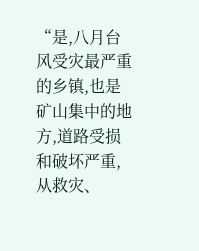“是,八月台风受灾最严重的乡镇,也是矿山集中的地方,道路受损和破坏严重,从救灾、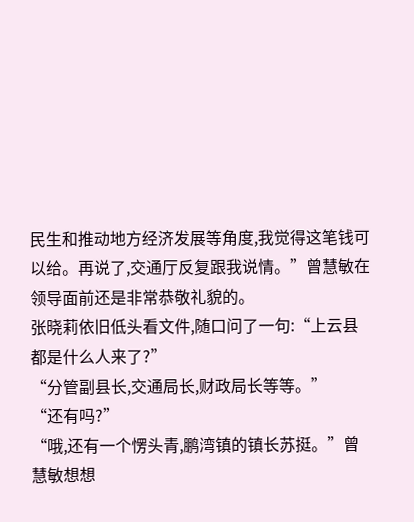民生和推动地方经济发展等角度,我觉得这笔钱可以给。再说了,交通厅反复跟我说情。”曾慧敏在领导面前还是非常恭敬礼貌的。
张晓莉依旧低头看文件,随口问了一句:“上云县都是什么人来了?”
“分管副县长,交通局长,财政局长等等。”
“还有吗?”
“哦,还有一个愣头青,鹏湾镇的镇长苏挺。”曾慧敏想想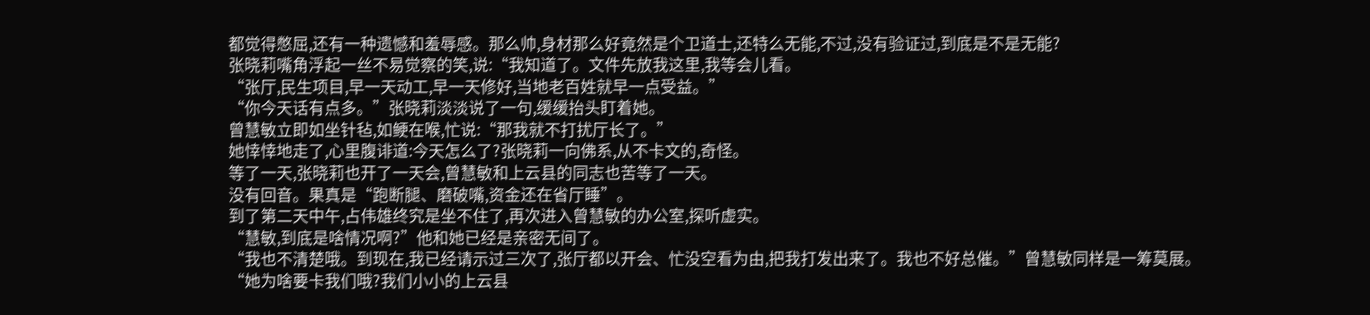都觉得憋屈,还有一种遗憾和羞辱感。那么帅,身材那么好竟然是个卫道士,还特么无能,不过,没有验证过,到底是不是无能?
张晓莉嘴角浮起一丝不易觉察的笑,说:“我知道了。文件先放我这里,我等会儿看。
“张厅,民生项目,早一天动工,早一天修好,当地老百姓就早一点受益。”
“你今天话有点多。”张晓莉淡淡说了一句,缓缓抬头盯着她。
曾慧敏立即如坐针毡,如鲠在喉,忙说:“那我就不打扰厅长了。”
她悻悻地走了,心里腹诽道:今天怎么了?张晓莉一向佛系,从不卡文的,奇怪。
等了一天,张晓莉也开了一天会,曾慧敏和上云县的同志也苦等了一天。
没有回音。果真是“跑断腿、磨破嘴,资金还在省厅睡”。
到了第二天中午,占伟雄终究是坐不住了,再次进入曾慧敏的办公室,探听虚实。
“慧敏,到底是啥情况啊?”他和她已经是亲密无间了。
“我也不清楚哦。到现在,我已经请示过三次了,张厅都以开会、忙没空看为由,把我打发出来了。我也不好总催。”曾慧敏同样是一筹莫展。
“她为啥要卡我们哦?我们小小的上云县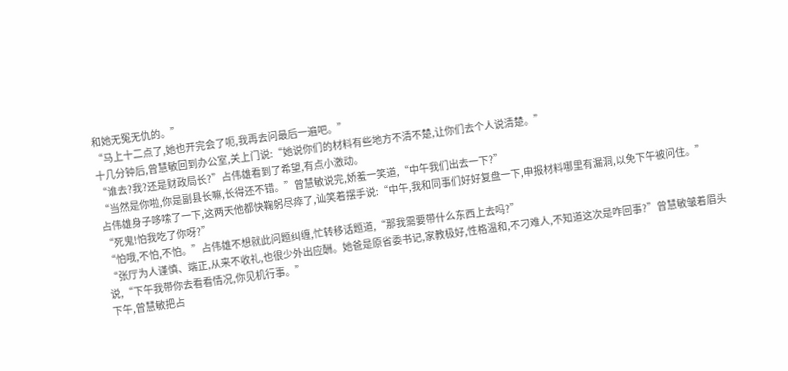和她无冤无仇的。”
“马上十二点了,她也开完会了呃,我再去问最后一遍吧。”
十几分钟后,曾慧敏回到办公室,关上门说:“她说你们的材料有些地方不清不楚,让你们去个人说清楚。”
“谁去?我?还是财政局长?”占伟雄看到了希望,有点小激动。
“当然是你啦,你是副县长嘛,长得还不错。”曾慧敏说完,娇羞一笑道,“中午我们出去一下?”
占伟雄身子哆嗦了一下,这两天他都快鞠躬尽瘁了,讪笑着摆手说:“中午,我和同事们好好复盘一下,申报材料哪里有漏洞,以免下午被问住。”
“死鬼!怕我吃了你呀?”
“怕哦,不怕,不怕。”占伟雄不想就此问题纠缠,忙转移话题道,“那我需要带什么东西上去吗?”
“张厅为人谨慎、端正,从来不收礼,也很少外出应酬。她爸是原省委书记,家教极好,性格温和,不刁难人,不知道这次是咋回事?”曾慧敏皱着眉头说,“下午我带你去看看情况,你见机行事。”
下午,曾慧敏把占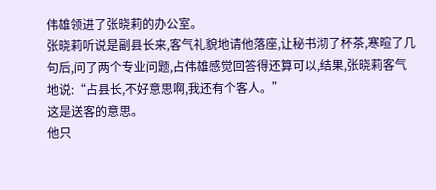伟雄领进了张晓莉的办公室。
张晓莉听说是副县长来,客气礼貌地请他落座,让秘书沏了杯茶,寒暄了几句后,问了两个专业问题,占伟雄感觉回答得还算可以,结果,张晓莉客气地说:“占县长,不好意思啊,我还有个客人。”
这是送客的意思。
他只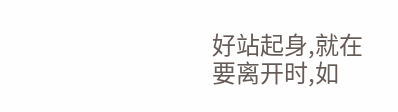好站起身,就在要离开时,如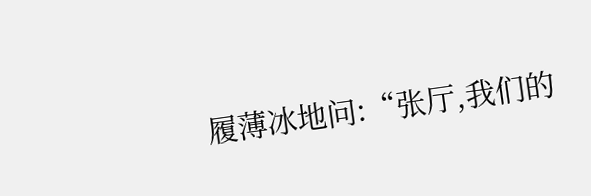履薄冰地问:“张厅,我们的